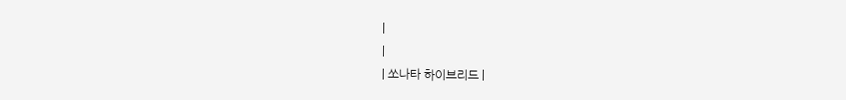|
|
| 쏘나타 하이브리드 |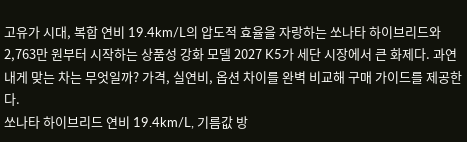고유가 시대, 복합 연비 19.4km/L의 압도적 효율을 자랑하는 쏘나타 하이브리드와 2,763만 원부터 시작하는 상품성 강화 모델 2027 K5가 세단 시장에서 큰 화제다. 과연 내게 맞는 차는 무엇일까? 가격, 실연비, 옵션 차이를 완벽 비교해 구매 가이드를 제공한다.
쏘나타 하이브리드 연비 19.4km/L, 기름값 방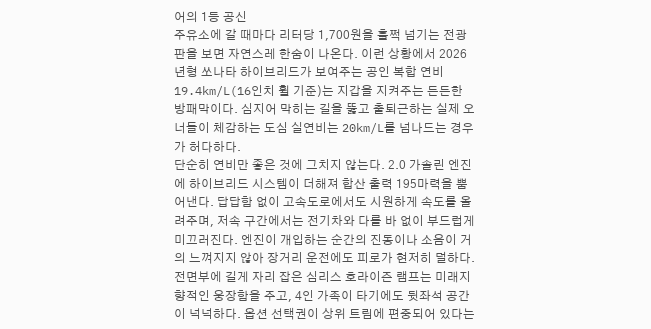어의 1등 공신
주유소에 갈 때마다 리터당 1,700원을 훌쩍 넘기는 전광판을 보면 자연스레 한숨이 나온다. 이런 상황에서 2026년형 쏘나타 하이브리드가 보여주는 공인 복합 연비 19.4km/L(16인치 휠 기준)는 지갑을 지켜주는 든든한 방패막이다. 심지어 막히는 길을 뚫고 출퇴근하는 실제 오너들이 체감하는 도심 실연비는 20km/L를 넘나드는 경우가 허다하다.
단순히 연비만 좋은 것에 그치지 않는다. 2.0 가솔린 엔진에 하이브리드 시스템이 더해져 합산 출력 195마력을 뿜어낸다. 답답함 없이 고속도로에서도 시원하게 속도를 올려주며, 저속 구간에서는 전기차와 다를 바 없이 부드럽게 미끄러진다. 엔진이 개입하는 순간의 진동이나 소음이 거의 느껴지지 않아 장거리 운전에도 피로가 현저히 덜하다.
전면부에 길게 자리 잡은 심리스 호라이즌 램프는 미래지향적인 웅장함을 주고, 4인 가족이 타기에도 뒷좌석 공간이 넉넉하다. 옵션 선택권이 상위 트림에 편중되어 있다는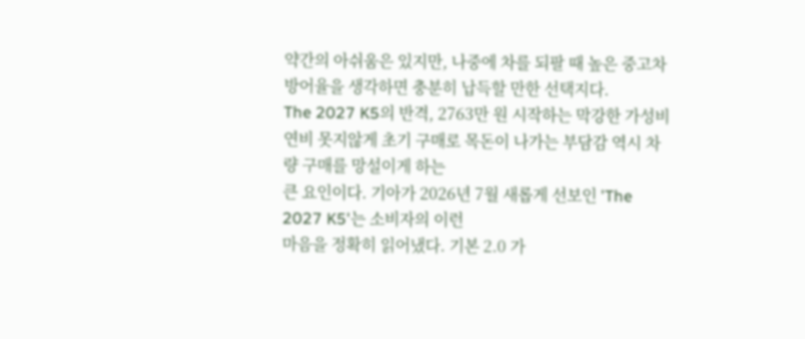약간의 아쉬움은 있지만, 나중에 차를 되팔 때 높은 중고차 방어율을 생각하면 충분히 납득할 만한 선택지다.
The 2027 K5의 반격, 2763만 원 시작하는 막강한 가성비
연비 못지않게 초기 구매로 목돈이 나가는 부담감 역시 차량 구매를 망설이게 하는
큰 요인이다. 기아가 2026년 7월 새롭게 선보인 'The 2027 K5'는 소비자의 이런
마음을 정확히 읽어냈다. 기본 2.0 가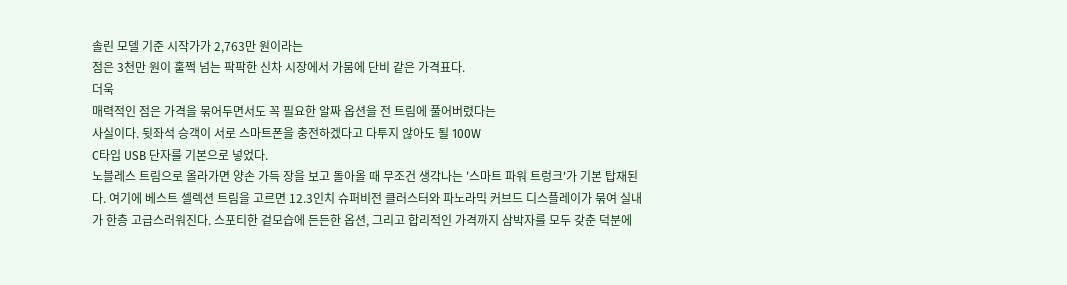솔린 모델 기준 시작가가 2,763만 원이라는
점은 3천만 원이 훌쩍 넘는 팍팍한 신차 시장에서 가뭄에 단비 같은 가격표다.
더욱
매력적인 점은 가격을 묶어두면서도 꼭 필요한 알짜 옵션을 전 트림에 풀어버렸다는
사실이다. 뒷좌석 승객이 서로 스마트폰을 충전하겠다고 다투지 않아도 될 100W
C타입 USB 단자를 기본으로 넣었다.
노블레스 트림으로 올라가면 양손 가득 장을 보고 돌아올 때 무조건 생각나는 '스마트 파워 트렁크'가 기본 탑재된다. 여기에 베스트 셀렉션 트림을 고르면 12.3인치 슈퍼비전 클러스터와 파노라믹 커브드 디스플레이가 묶여 실내가 한층 고급스러워진다. 스포티한 겉모습에 든든한 옵션, 그리고 합리적인 가격까지 삼박자를 모두 갖춘 덕분에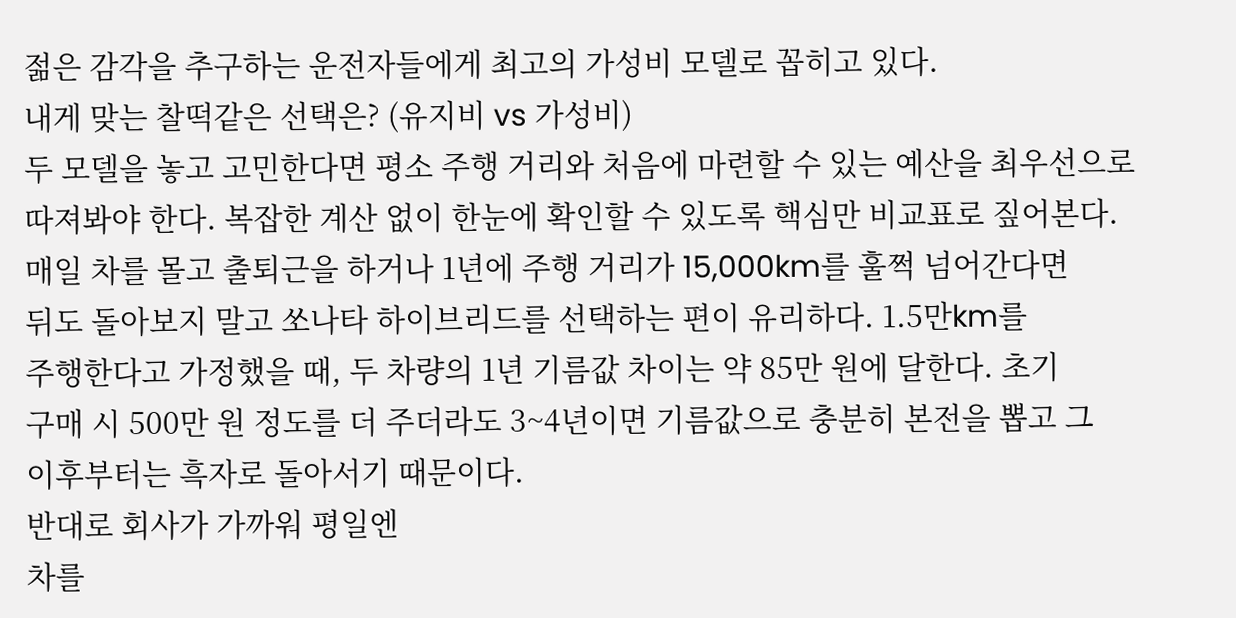젊은 감각을 추구하는 운전자들에게 최고의 가성비 모델로 꼽히고 있다.
내게 맞는 찰떡같은 선택은? (유지비 vs 가성비)
두 모델을 놓고 고민한다면 평소 주행 거리와 처음에 마련할 수 있는 예산을 최우선으로 따져봐야 한다. 복잡한 계산 없이 한눈에 확인할 수 있도록 핵심만 비교표로 짚어본다.
매일 차를 몰고 출퇴근을 하거나 1년에 주행 거리가 15,000km를 훌쩍 넘어간다면
뒤도 돌아보지 말고 쏘나타 하이브리드를 선택하는 편이 유리하다. 1.5만km를
주행한다고 가정했을 때, 두 차량의 1년 기름값 차이는 약 85만 원에 달한다. 초기
구매 시 500만 원 정도를 더 주더라도 3~4년이면 기름값으로 충분히 본전을 뽑고 그
이후부터는 흑자로 돌아서기 때문이다.
반대로 회사가 가까워 평일엔
차를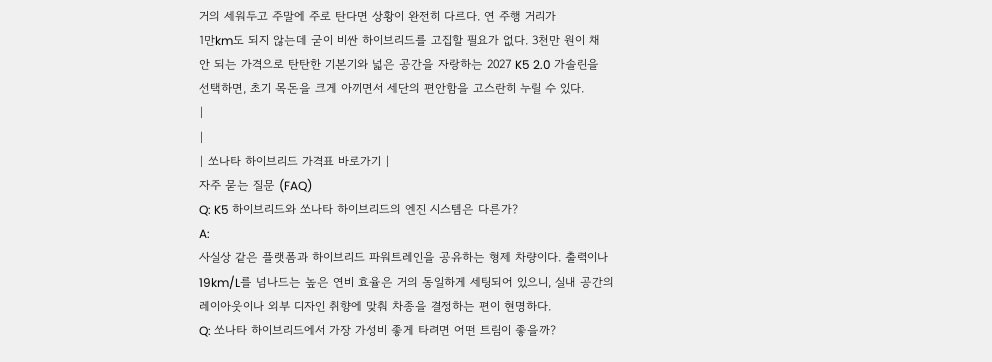거의 세워두고 주말에 주로 탄다면 상황이 완전히 다르다. 연 주행 거리가
1만km도 되지 않는데 굳이 비싼 하이브리드를 고집할 필요가 없다. 3천만 원이 채
안 되는 가격으로 탄탄한 기본기와 넓은 공간을 자랑하는 2027 K5 2.0 가솔린을
선택하면, 초기 목돈을 크게 아끼면서 세단의 편안함을 고스란히 누릴 수 있다.
|
|
| 쏘나타 하이브리드 가격표 바로가기 |
자주 묻는 질문 (FAQ)
Q: K5 하이브리드와 쏘나타 하이브리드의 엔진 시스템은 다른가?
A:
사실상 같은 플랫폼과 하이브리드 파워트레인을 공유하는 형제 차량이다. 출력이나
19km/L를 넘나드는 높은 연비 효율은 거의 동일하게 세팅되어 있으니, 실내 공간의
레이아웃이나 외부 디자인 취향에 맞춰 차종을 결정하는 편이 현명하다.
Q: 쏘나타 하이브리드에서 가장 가성비 좋게 타려면 어떤 트림이 좋을까?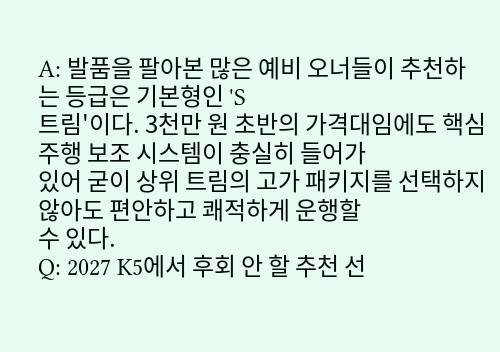A: 발품을 팔아본 많은 예비 오너들이 추천하는 등급은 기본형인 'S
트림'이다. 3천만 원 초반의 가격대임에도 핵심 주행 보조 시스템이 충실히 들어가
있어 굳이 상위 트림의 고가 패키지를 선택하지 않아도 편안하고 쾌적하게 운행할
수 있다.
Q: 2027 K5에서 후회 안 할 추천 선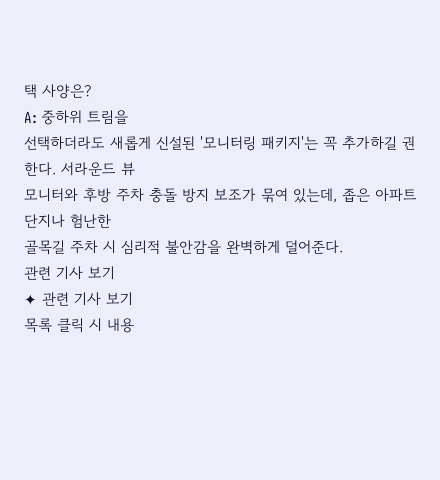택 사양은?
A: 중하위 트림을
선택하더라도 새롭게 신설된 '모니터링 패키지'는 꼭 추가하길 권한다. 서라운드 뷰
모니터와 후방 주차 충돌 방지 보조가 묶여 있는데, 좁은 아파트 단지나 험난한
골목길 주차 시 심리적 불안감을 완벽하게 덜어준다.
관련 기사 보기
✦ 관련 기사 보기
목록 클릭 시 내용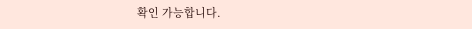확인 가능합니다.